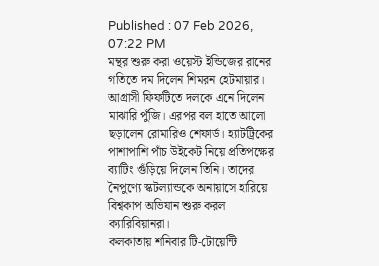Published : 07 Feb 2026, 07:22 PM
মন্থর শুরু করা ওয়েস্ট ইন্ডিজের রানের গতিতে দম দিলেন শিমরন হেটমায়ার। আগ্রাসী ফিফটিতে দলকে এনে দিলেন মাঝারি পুঁজি। এরপর বল হাতে আলো ছড়ালেন রোমারিও শেফার্ড। হ্যাটট্রিকের পাশাপাশি পাঁচ উইকেট নিয়ে প্রতিপক্ষের ব্যাটিং গুঁড়িয়ে দিলেন তিনি। তাদের নৈপুণ্যে স্কটল্যান্ডকে অনায়াসে হারিয়ে বিশ্বকাপ অভিযান শুরু করল ক্যারিবিয়ানরা।
কলকাতায় শনিবার টি-টোয়েন্টি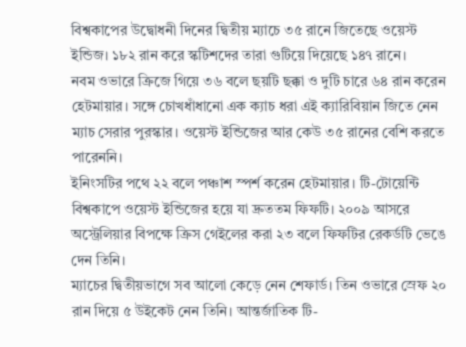বিশ্বকাপের উদ্বোধনী দিনের দ্বিতীয় ম্যাচে ৩৫ রানে জিতেছে ওয়েস্ট ইন্ডিজ। ১৮২ রান করে স্কটিশদের তারা গুটিয়ে দিয়েছে ১৪৭ রানে।
নবম ওভারে ক্রিজে গিয়ে ৩৬ বলে ছয়টি ছক্কা ও দুটি চারে ৬৪ রান করেন হেটমায়ার। সঙ্গে চোখধাঁধানো এক ক্যাচ ধরা এই ক্যারিবিয়ান জিতে নেন ম্যাচ সেরার পুরস্কার। ওয়েস্ট ইন্ডিজের আর কেউ ৩৫ রানের বেশি করতে পারেননি।
ইনিংসটির পথে ২২ বলে পঞ্চাশ স্পর্শ করেন হেটমায়ার। টি-টোয়েন্টি বিশ্বকাপে ওয়েস্ট ইন্ডিজের হয়ে যা দ্রুততম ফিফটি। ২০০৯ আসরে অস্ট্রেলিয়ার বিপক্ষে ক্রিস গেইলের করা ২৩ বলে ফিফটির রেকর্ডটি ভেঙে দেন তিনি।
ম্যাচের দ্বিতীয়ভাগে সব আলো কেড়ে নেন শেফার্ড। তিন ওভারে স্রেফ ২০ রান দিয়ে ৫ উইকেট নেন তিনি। আন্তর্জাতিক টি-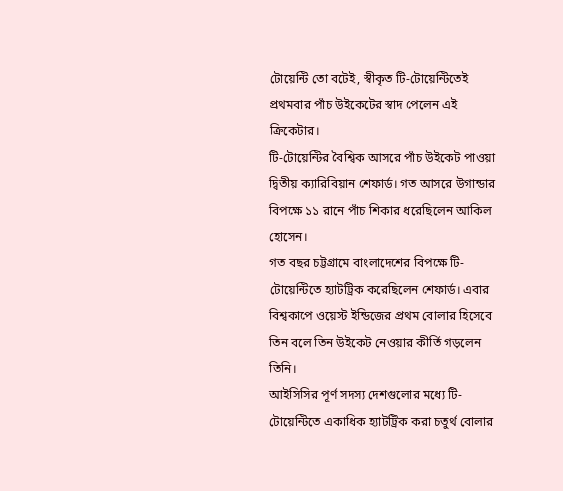টোয়েন্টি তো বটেই, স্বীকৃত টি-টোয়েন্টিতেই প্রথমবার পাঁচ উইকেটের স্বাদ পেলেন এই ক্রিকেটার।
টি-টোয়েন্টির বৈশ্বিক আসরে পাঁচ উইকেট পাওয়া দ্বিতীয় ক্যারিবিয়ান শেফার্ড। গত আসরে উগান্ডার বিপক্ষে ১১ রানে পাঁচ শিকার ধরেছিলেন আকিল হোসেন।
গত বছর চট্টগ্রামে বাংলাদেশের বিপক্ষে টি-টোয়েন্টিতে হ্যাটট্রিক করেছিলেন শেফার্ড। এবার বিশ্বকাপে ওয়েস্ট ইন্ডিজের প্রথম বোলার হিসেবে তিন বলে তিন উইকেট নেওয়ার কীর্তি গড়লেন তিনি।
আইসিসির পূর্ণ সদস্য দেশগুলোর মধ্যে টি-টোয়েন্টিতে একাধিক হ্যাটট্রিক করা চতুর্থ বোলার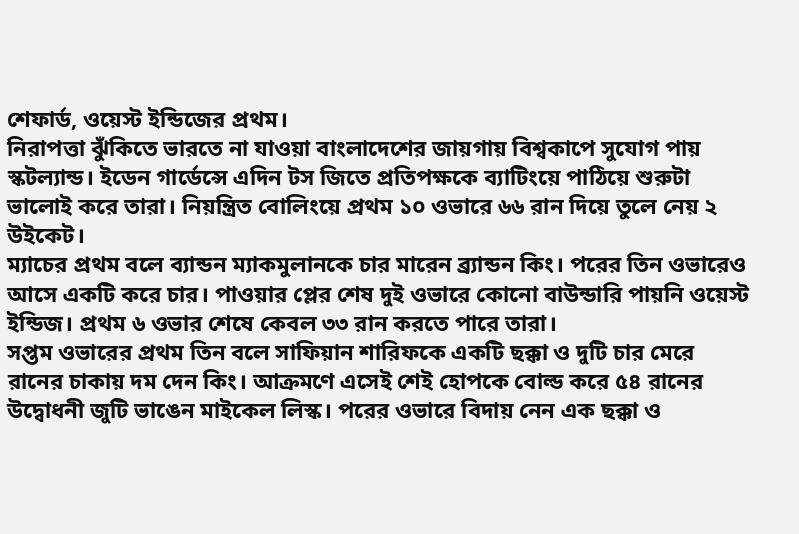শেফার্ড, ওয়েস্ট ইন্ডিজের প্রথম।
নিরাপত্তা ঝুঁকিতে ভারতে না যাওয়া বাংলাদেশের জায়গায় বিশ্বকাপে সুযোগ পায় স্কটল্যান্ড। ইডেন গার্ডেন্সে এদিন টস জিতে প্রতিপক্ষকে ব্যাটিংয়ে পাঠিয়ে শুরুটা ভালোই করে তারা। নিয়ন্ত্রিত বোলিংয়ে প্রথম ১০ ওভারে ৬৬ রান দিয়ে তুলে নেয় ২ উইকেট।
ম্যাচের প্রথম বলে ব্যান্ডন ম্যাকমুলানকে চার মারেন ব্র্যান্ডন কিং। পরের তিন ওভারেও আসে একটি করে চার। পাওয়ার প্লের শেষ দুই ওভারে কোনো বাউন্ডারি পায়নি ওয়েস্ট ইন্ডিজ। প্রথম ৬ ওভার শেষে কেবল ৩৩ রান করতে পারে তারা।
সপ্তম ওভারের প্রথম তিন বলে সাফিয়ান শারিফকে একটি ছক্কা ও দুটি চার মেরে রানের চাকায় দম দেন কিং। আক্রমণে এসেই শেই হোপকে বোল্ড করে ৫৪ রানের উদ্বোধনী জুটি ভাঙেন মাইকেল লিস্ক। পরের ওভারে বিদায় নেন এক ছক্কা ও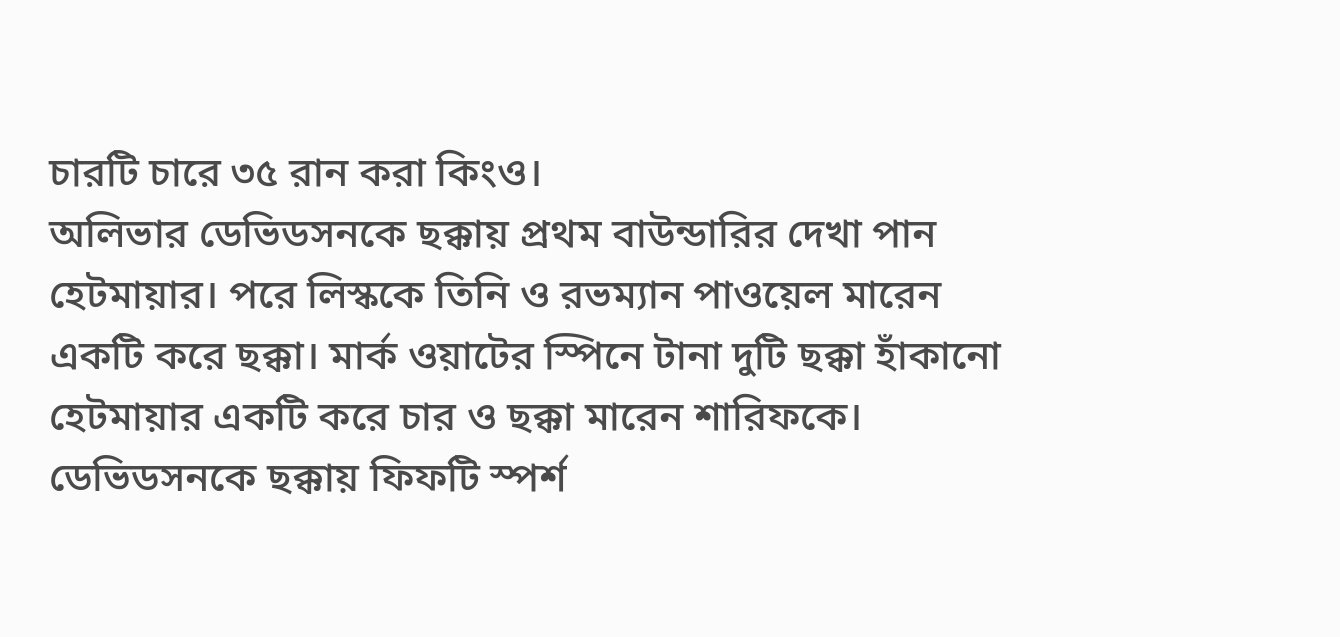চারটি চারে ৩৫ রান করা কিংও।
অলিভার ডেভিডসনকে ছক্কায় প্রথম বাউন্ডারির দেখা পান হেটমায়ার। পরে লিস্ককে তিনি ও রভম্যান পাওয়েল মারেন একটি করে ছক্কা। মার্ক ওয়াটের স্পিনে টানা দুটি ছক্কা হাঁকানো হেটমায়ার একটি করে চার ও ছক্কা মারেন শারিফকে।
ডেভিডসনকে ছক্কায় ফিফটি স্পর্শ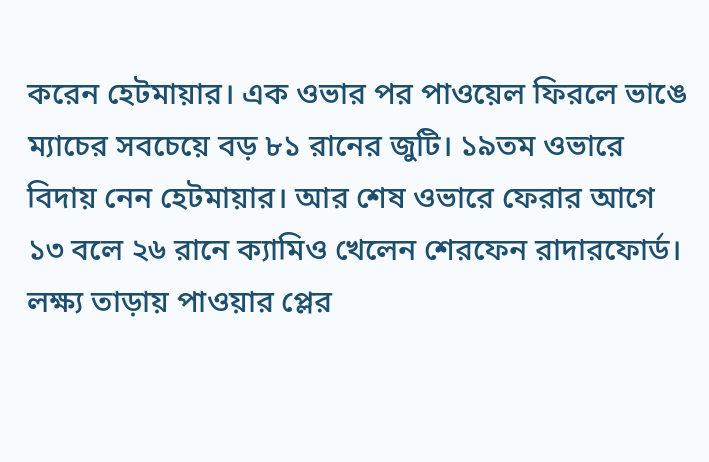করেন হেটমায়ার। এক ওভার পর পাওয়েল ফিরলে ভাঙে ম্যাচের সবচেয়ে বড় ৮১ রানের জুটি। ১৯তম ওভারে বিদায় নেন হেটমায়ার। আর শেষ ওভারে ফেরার আগে ১৩ বলে ২৬ রানে ক্যামিও খেলেন শেরফেন রাদারফোর্ড।
লক্ষ্য তাড়ায় পাওয়ার প্লের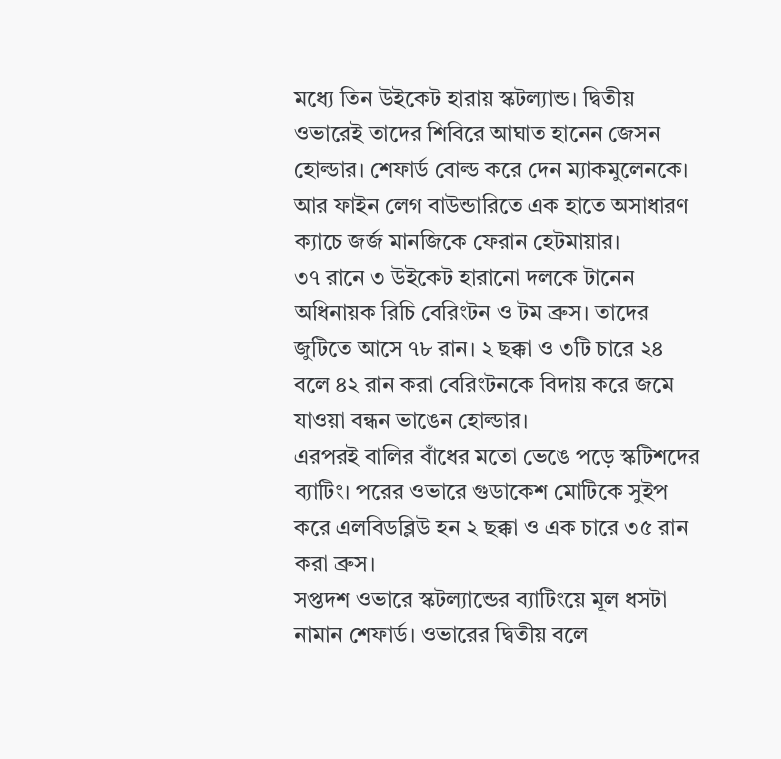মধ্যে তিন উইকেট হারায় স্কটল্যান্ড। দ্বিতীয় ওভারেই তাদের শিবিরে আঘাত হানেন জেসন হোল্ডার। শেফার্ড বোল্ড করে দেন ম্যাকমুলেনকে। আর ফাইন লেগ বাউন্ডারিতে এক হাতে অসাধারণ ক্যাচে জর্জ মানজিকে ফেরান হেটমায়ার।
৩৭ রানে ৩ উইকেট হারানো দলকে টানেন অধিনায়ক রিচি বেরিংটন ও টম ব্রুস। তাদের জুটিতে আসে ৭৮ রান। ২ ছক্কা ও ৩টি চারে ২৪ বলে ৪২ রান করা বেরিংটনকে বিদায় করে জমে যাওয়া বন্ধন ভাঙেন হোল্ডার।
এরপরই বালির বাঁধের মতো ভেঙে পড়ে স্কটিশদের ব্যাটিং। পরের ওভারে গুডাকেশ মোটিকে সুইপ করে এলবিডব্লিউ হন ২ ছক্কা ও এক চারে ৩৫ রান করা ব্রুস।
সপ্তদশ ওভারে স্কটল্যান্ডের ব্যাটিংয়ে মূল ধসটা নামান শেফার্ড। ওভারের দ্বিতীয় বলে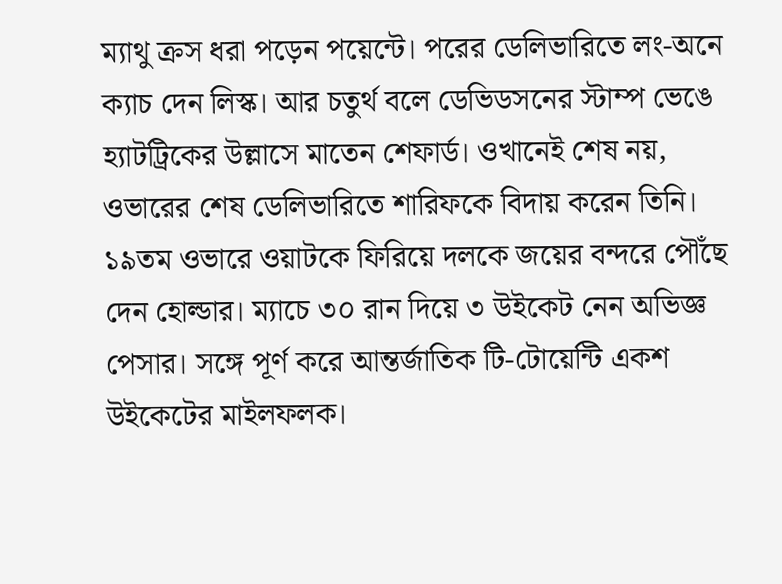ম্যাথু ক্রস ধরা পড়েন পয়েন্টে। পরের ডেলিভারিতে লং-অনে ক্যাচ দেন লিস্ক। আর চতুর্থ বলে ডেভিডসনের স্টাম্প ভেঙে হ্যাটট্রিকের উল্লাসে মাতেন শেফার্ড। ওখানেই শেষ নয়, ওভারের শেষ ডেলিভারিতে শারিফকে বিদায় করেন তিনি।
১৯তম ওভারে ওয়াটকে ফিরিয়ে দলকে জয়ের বন্দরে পৌঁছে দেন হোল্ডার। ম্যাচে ৩০ রান দিয়ে ৩ উইকেট নেন অভিজ্ঞ পেসার। সঙ্গে পূর্ণ করে আন্তর্জাতিক টি-টোয়েন্টি একশ উইকেটের মাইলফলক।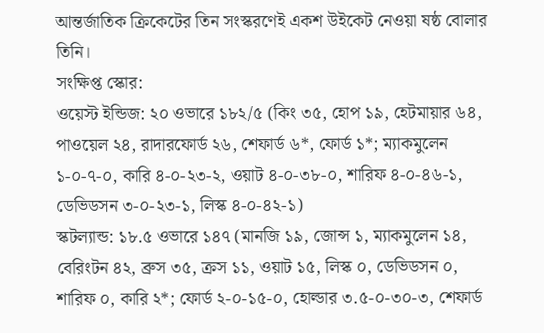আন্তর্জাতিক ক্রিকেটের তিন সংস্করণেই একশ উইকেট নেওয়া ষষ্ঠ বোলার তিনি।
সংক্ষিপ্ত স্কোর:
ওয়েস্ট ইন্ডিজ: ২০ ওভারে ১৮২/৫ (কিং ৩৫, হোপ ১৯, হেটমায়ার ৬৪, পাওয়েল ২৪, রাদারফোর্ড ২৬, শেফার্ড ৬*, ফোর্ড ১*; ম্যাকমুলেন ১-০-৭-০, কারি ৪-০-২৩-২, ওয়াট ৪-০-৩৮-০, শারিফ ৪-০-৪৬-১, ডেভিডসন ৩-০-২৩-১, লিস্ক ৪-০-৪২-১)
স্কটল্যান্ড: ১৮.৫ ওভারে ১৪৭ (মানজি ১৯, জোন্স ১, ম্যাকমুলেন ১৪, বেরিংটন ৪২, ব্রুস ৩৫, ক্রস ১১, ওয়াট ১৫, লিস্ক ০, ডেভিডসন ০, শারিফ ০, কারি ২*; ফোর্ড ২-০-১৫-০, হোল্ডার ৩.৫-০-৩০-৩, শেফার্ড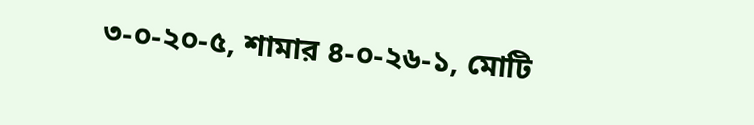৩-০-২০-৫, শামার ৪-০-২৬-১, মোটি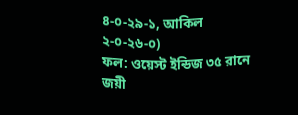৪-০-২৯-১, আকিল ২-০-২৬-০)
ফল: ওয়েস্ট ইন্ডিজ ৩৫ রানে জয়ী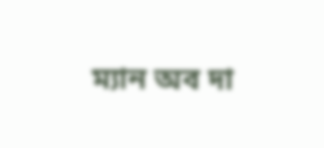ম্যান অব দা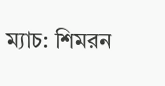ম্যাচ: শিমরন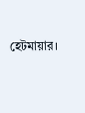হেটমায়ার।